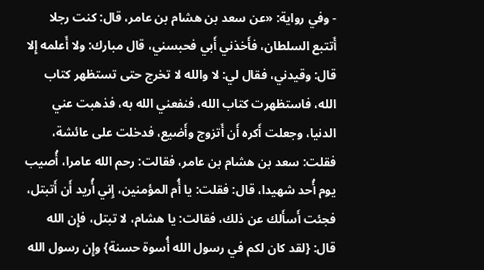- وفي رواية: «عن سعد بن هشام بن عامر، قال: كنت رجلا أَتتبع السلطان، فأَخذني أَبي فحبسني، قال مبارك: ولا أَعلمه إِلا قال: وقيدني، فقال لي: لا والله لا تخرج حتى تستظهر كتاب الله، فاستظهرت كتاب الله، فنفعني الله به، فذهبت عني الدنيا، وجعلت أَكره أَن أَتزوج وأَضيع، فدخلت على عائشة، فقلت: سعد بن هشام بن عامر، فقالت: رحم الله عامرا، أُصيب يوم أُحد شهيدا، قال: فقلت: يا أُم المؤمنين، إِني أُريد أَن أَتبتل، فجئت أَسأَلك عن ذلك، فقالت: يا هشام، لا تبتل، فإِن الله قال: {لقد كان لكم في رسول الله أُسوة حسنة} وإِن رسول الله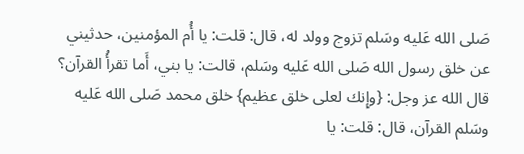صَلى الله عَليه وسَلم تزوج وولد له، قال: قلت: يا أُم المؤمنين، حدثيني عن خلق رسول الله صَلى الله عَليه وسَلم، قالت: يا بني، أَما تقرأُ القرآن؟ قال الله عز وجل: {وإِنك لعلى خلق عظيم} خلق محمد صَلى الله عَليه وسَلم القرآن، قال: قلت: يا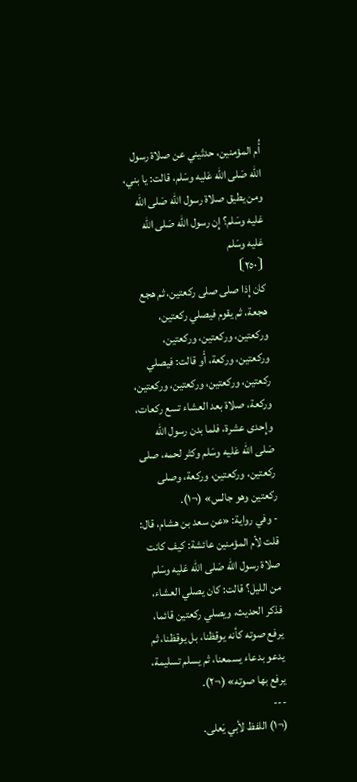أُم المؤمنين، حدثيني عن صلاة رسول الله صَلى الله عَليه وسَلم، قالت: يا بني، ومن يطيق صلاة رسول الله صَلى الله عَليه وسَلم؟ إِن رسول الله صَلى الله عَليه وسَلم
⦗٢٥٠⦘
كان إِذا صلى صلى ركعتين، ثم هجع هجعة، ثم يقوم فيصلي ركعتين، وركعتين، وركعتين، وركعتين، وركعتين، وركعة، أَو قالت: فيصلي ركعتين، وركعتين، وركعتين، وركعتين، وركعة، صلاة بعد العشاء تسع ركعات، وإِحدى عشرة، فلما بدن رسول الله صَلى الله عَليه وسَلم وكثر لحمه، صلى ركعتين، وركعتين، وركعة، وصلى ركعتين وهو جالس» (¬١).
- وفي رواية: «عن سعد بن هشام، قال: قلت لأم المؤمنين عائشة: كيف كانت صلاة رسول الله صَلى الله عَليه وسَلم من الليل؟ قالت: كان يصلي العشاء، فذكر الحديث، ويصلي ركعتين قائما، يرفع صوته كأنه يوقظنا، بل يوقظنا، ثم يدعو بدعاء يسمعنا، ثم يسلم تسليمة، يرفع بها صوته» (¬٢).
---
(¬١) اللفظ لأبي يَعلى.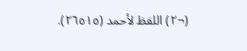(¬٢) اللفظ لأحمد (٢٦٥١٥).